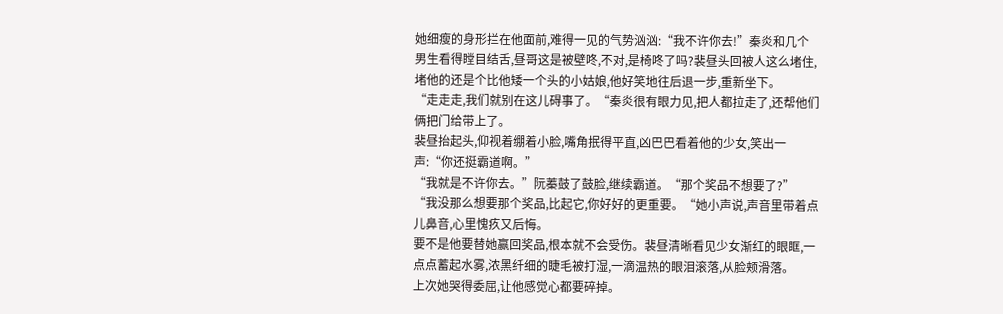她细瘦的身形拦在他面前,难得一见的气势汹汹:“我不许你去!”秦炎和几个男生看得瞠目结舌,昼哥这是被壁咚,不对,是椅咚了吗?裴昼头回被人这么堵住,堵他的还是个比他矮一个头的小姑娘,他好笑地往后退一步,重新坐下。
“走走走,我们就别在这儿碍事了。“秦炎很有眼力见,把人都拉走了,还帮他们俩把门给带上了。
裴昼抬起头,仰视着绷着小脸,嘴角抿得平直,凶巴巴看着他的少女,笑出一声:“你还挺霸道啊。”
“我就是不许你去。”阮蓁鼓了鼓脸,继续霸道。“那个奖品不想要了?”
“我没那么想要那个奖品,比起它,你好好的更重要。“她小声说,声音里带着点儿鼻音,心里愧疚又后悔。
要不是他要替她赢回奖品,根本就不会受伤。裴昼清晰看见少女渐红的眼眶,一点点蓄起水雾,浓黑纤细的睫毛被打湿,一滴温热的眼泪滚落,从脸颊滑落。
上次她哭得委屈,让他感觉心都要碎掉。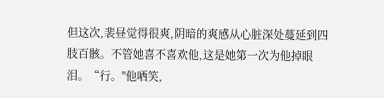但这次,裴昼觉得很爽,阴暗的爽感从心脏深处蔓延到四肢百骸。不管她喜不喜欢他,这是她第一次为他掉眼泪。“行。"他哂笑,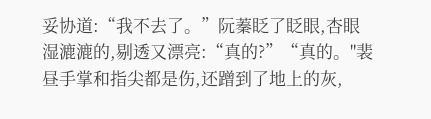妥协道:“我不去了。”阮蓁眨了眨眼,杏眼湿漉漉的,剔透又漂亮:“真的?”“真的。"裴昼手掌和指尖都是伤,还蹭到了地上的灰,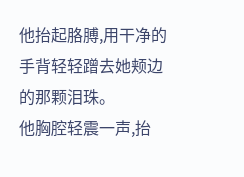他抬起胳膊,用干净的手背轻轻蹭去她颊边的那颗泪珠。
他胸腔轻震一声,抬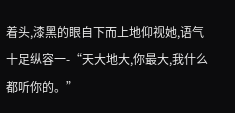着头,漆黑的眼自下而上地仰视她,语气十足纵容一-“天大地大,你最大,我什么都听你的。”